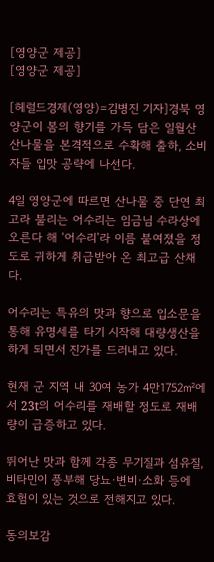[영양군 제공]
[영양군 제공]

[헤럴드경제(영양)=김병진 기자]경북 영양군이 봄의 향기를 가득 담은 일월산 산나물을 본격적으로 수확해 출하, 소비자들 입맛 공략에 나선다.

4일 영양군에 따르면 산나물 중 단연 최고라 불리는 어수리는 임금님 수라상에 오른다 해 ‘어수리’라 이름 붙여졌을 정도로 귀하게 취급받아 온 최고급 산채다.

어수리는 특유의 맛과 향으로 입소문을 통해 유명세를 타기 시작해 대량생산을 하게 되면서 진가를 드러내고 있다.

현재 군 지역 내 30여 농가 4만1752㎡에서 23t의 어수리를 재배할 정도로 재배량이 급증하고 있다.

뛰어난 맛과 함께 각종 무기질과 섬유질, 비타민이 풍부해 당뇨·변비·소화 등에 효험이 있는 것으로 전해지고 있다.

동의보감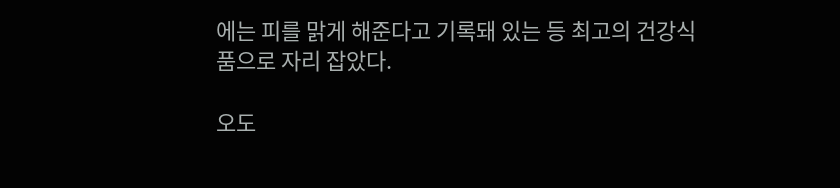에는 피를 맑게 해준다고 기록돼 있는 등 최고의 건강식품으로 자리 잡았다.

오도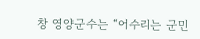창 영양군수는 “어수리는 군민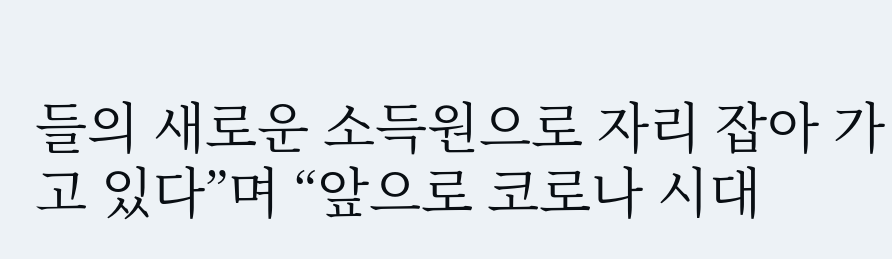들의 새로운 소득원으로 자리 잡아 가고 있다”며 “앞으로 코로나 시대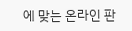에 맞는 온라인 판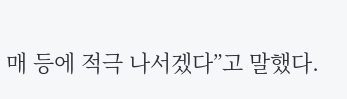매 등에 적극 나서겠다”고 말했다.